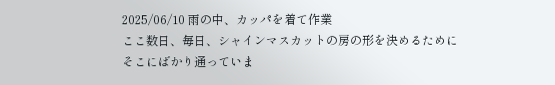2025/06/10 雨の中、カッパを着て作業
ここ数日、毎日、シャインマスカットの房の形を決めるためにそこにばかり通っていま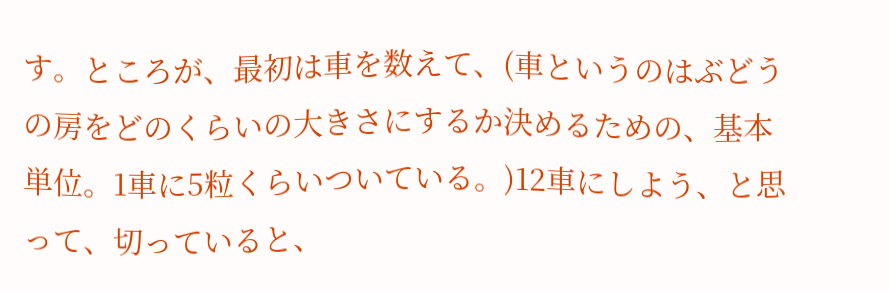す。ところが、最初は車を数えて、(車というのはぶどうの房をどのくらいの大きさにするか決めるための、基本単位。1車に5粒くらいついている。)12車にしよう、と思って、切っていると、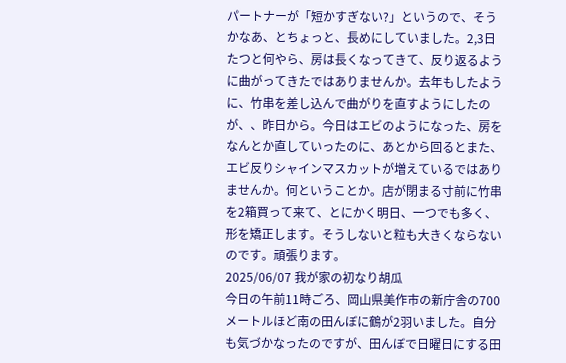パートナーが「短かすぎない?」というので、そうかなあ、とちょっと、長めにしていました。2,3日たつと何やら、房は長くなってきて、反り返るように曲がってきたではありませんか。去年もしたように、竹串を差し込んで曲がりを直すようにしたのが、、昨日から。今日はエビのようになった、房をなんとか直していったのに、あとから回るとまた、エビ反りシャインマスカットが増えているではありませんか。何ということか。店が閉まる寸前に竹串を2箱買って来て、とにかく明日、一つでも多く、形を矯正します。そうしないと粒も大きくならないのです。頑張ります。
2025/06/07 我が家の初なり胡瓜
今日の午前11時ごろ、岡山県美作市の新庁舎の700メートルほど南の田んぼに鶴が2羽いました。自分も気づかなったのですが、田んぼで日曜日にする田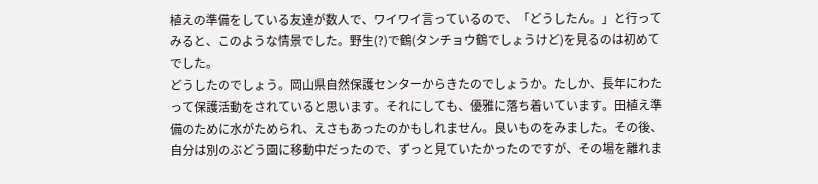植えの準備をしている友達が数人で、ワイワイ言っているので、「どうしたん。」と行ってみると、このような情景でした。野生(?)で鶴(タンチョウ鶴でしょうけど)を見るのは初めてでした。
どうしたのでしょう。岡山県自然保護センターからきたのでしょうか。たしか、長年にわたって保護活動をされていると思います。それにしても、優雅に落ち着いています。田植え準備のために水がためられ、えさもあったのかもしれません。良いものをみました。その後、自分は別のぶどう園に移動中だったので、ずっと見ていたかったのですが、その場を離れま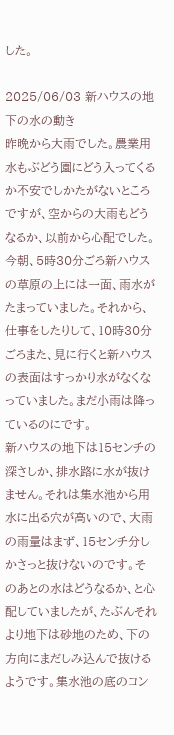した。

2025/06/03 新ハウスの地下の水の動き
昨晩から大雨でした。農業用水もぶどう園にどう入ってくるか不安でしかたがないところですが、空からの大雨もどうなるか、以前から心配でした。今朝、5時30分ごろ新ハウスの草原の上には一面、雨水がたまっていました。それから、仕事をしたりして、10時30分ごろまた、見に行くと新ハウスの表面はすっかり水がなくなっていました。まだ小雨は降っているのにです。
新ハウスの地下は15センチの深さしか、排水路に水が抜けません。それは集水池から用水に出る穴が高いので、大雨の雨量はまず、15センチ分しかさっと抜けないのです。そのあとの水はどうなるか、と心配していましたが、たぶんそれより地下は砂地のため、下の方向にまだしみ込んで抜けるようです。集水池の底のコン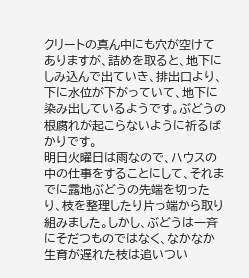クリートの真ん中にも穴が空けてありますが、詰めを取ると、地下にしみ込んで出ていき、排出口より、下に水位が下がっていて、地下に染み出しているようです。ぶどうの根腐れが起こらないように祈るばかりです。
明日火曜日は雨なので、ハウスの中の仕事をすることにして、それまでに露地ぶどうの先端を切ったり、枝を整理したり片っ端から取り組みました。しかし、ぶどうは一斉にそだつものではなく、なかなか生育が遅れた枝は追いつい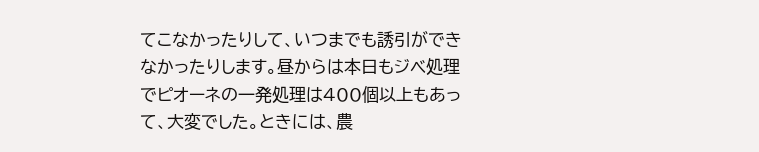てこなかったりして、いつまでも誘引ができなかったりします。昼からは本日もジベ処理でピオーネの一発処理は400個以上もあって、大変でした。ときには、農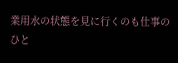業用水の状態を見に行くのも仕事のひと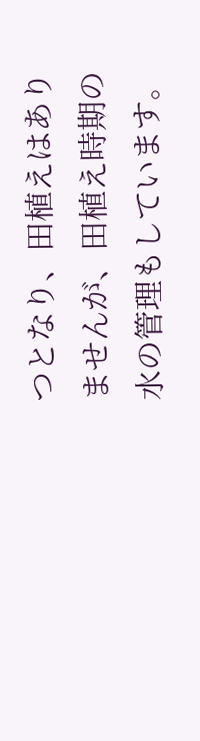つとなり、田植えはありませんが、田植え時期の水の管理もしています。